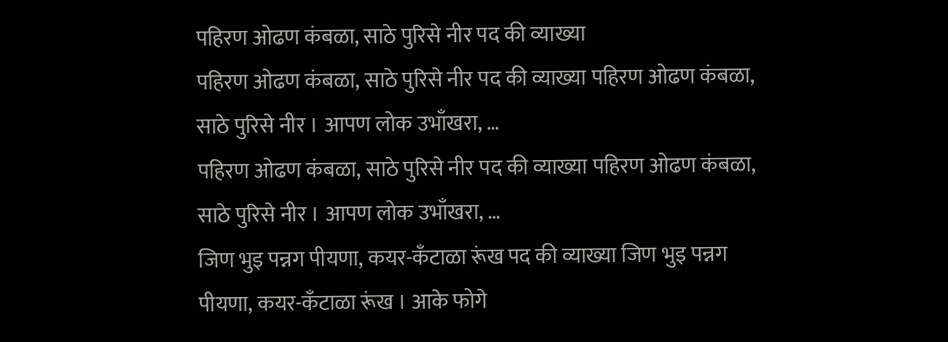पहिरण ओढण कंबळा, साठे पुरिसे नीर पद की व्याख्या
पहिरण ओढण कंबळा, साठे पुरिसे नीर पद की व्याख्या पहिरण ओढण कंबळा, साठे पुरिसे नीर । आपण लोक उभाँखरा, …
पहिरण ओढण कंबळा, साठे पुरिसे नीर पद की व्याख्या पहिरण ओढण कंबळा, साठे पुरिसे नीर । आपण लोक उभाँखरा, …
जिण भुइ पन्नग पीयणा, कयर-कँटाळा रूंख पद की व्याख्या जिण भुइ पन्नग पीयणा, कयर-कँटाळा रूंख । आके फोगे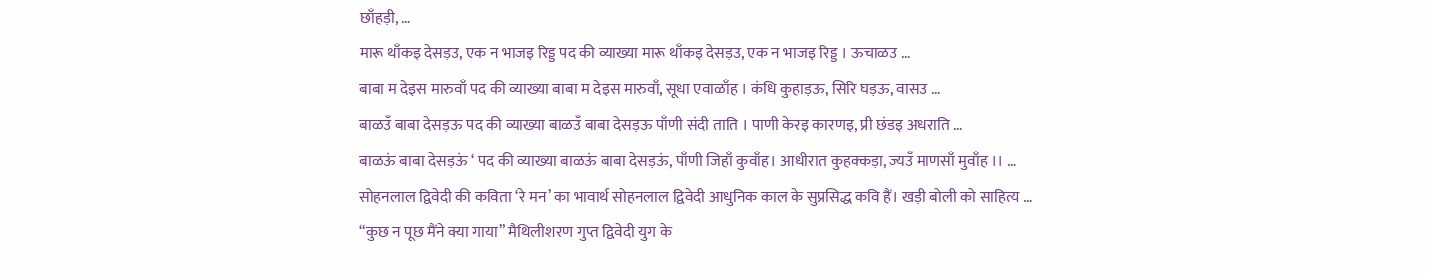छाँहड़ी, …
मारू थाँकइ देसड़उ, एक न भाजइ रिड्ड पद की व्याख्या मारू थाँकइ देसड़उ, एक न भाजइ रिड्ड । ऊचाळउ …
बाबा म देइस मारुवाँ पद की व्याख्या बाबा म देइस मारुवाँ, सूधा एवाळाँह । कंधि कुहाड़ऊ, सिरि घड़ऊ, वासउ …
बाळउँ बाबा देसड़ऊ पद की व्याख्या बाळउँ बाबा देसड़ऊ पाँणी संदी ताति । पाणी केरइ कारणइ, प्री छंडइ अधराति …
बाळऊं बाबा देसड़ऊं ‘ पद की व्याख्या बाळऊं बाबा देसड़ऊं, पाँणी जिहाँ कुवाँह। आधीरात कुहक्कड़ा, ज्यउँ माणसाँ मुवाँह ।। …
सोहनलाल द्विवेदी की कविता ‘रे मन’ का भावार्थ सोहनलाल द्विवेदी आधुनिक काल के सुप्रसिद्ध कवि हैं। खड़ी बोली को साहित्य …
“कुछ न पूछ मैंने क्या गाया” मैथिलीशरण गुप्त द्विवेदी युग के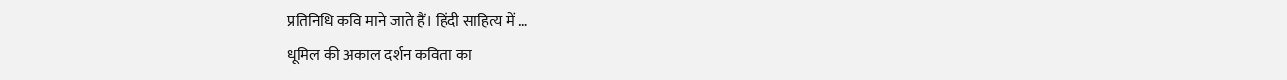प्रतिनिधि कवि माने जाते हैं। हिंदी साहित्य में …
धूमिल की अकाल दर्शन कविता का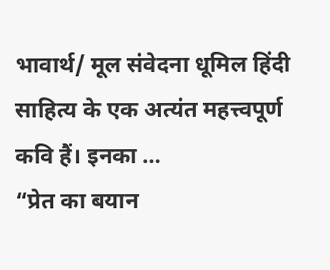भावार्थ/ मूल संवेदना धूमिल हिंदी साहित्य के एक अत्यंत महत्त्वपूर्ण कवि हैं। इनका …
“प्रेत का बयान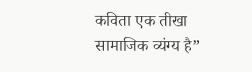कविता एक तीखा सामाजिक व्यंग्य है”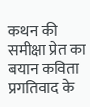कथन की समीक्षा प्रेत का बयान कविता प्रगतिवाद के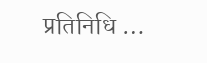प्रतिनिधि …